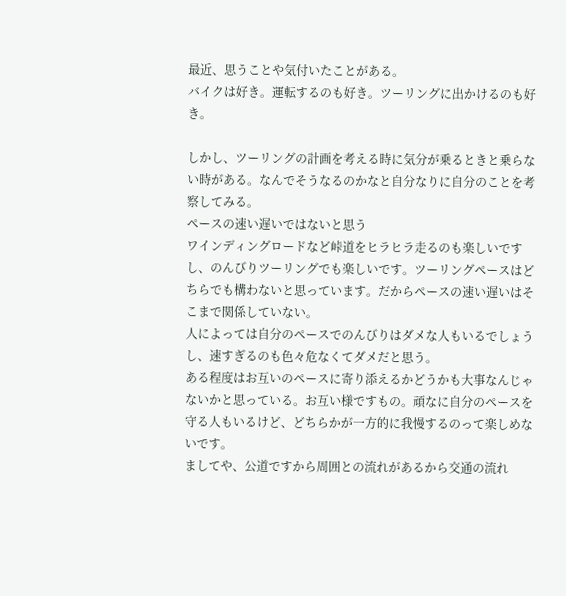最近、思うことや気付いたことがある。
バイクは好き。運転するのも好き。ツーリングに出かけるのも好き。

しかし、ツーリングの計画を考える時に気分が乗るときと乗らない時がある。なんでそうなるのかなと自分なりに自分のことを考察してみる。
ペースの速い遅いではないと思う
ワインディングロードなど峠道をヒラヒラ走るのも楽しいですし、のんびりツーリングでも楽しいです。ツーリングペースはどちらでも構わないと思っています。だからペースの速い遅いはそこまで関係していない。
人によっては自分のペースでのんびりはダメな人もいるでしょうし、速すぎるのも色々危なくてダメだと思う。
ある程度はお互いのペースに寄り添えるかどうかも大事なんじゃないかと思っている。お互い様ですもの。頑なに自分のペースを守る人もいるけど、どちらかが一方的に我慢するのって楽しめないです。
ましてや、公道ですから周囲との流れがあるから交通の流れ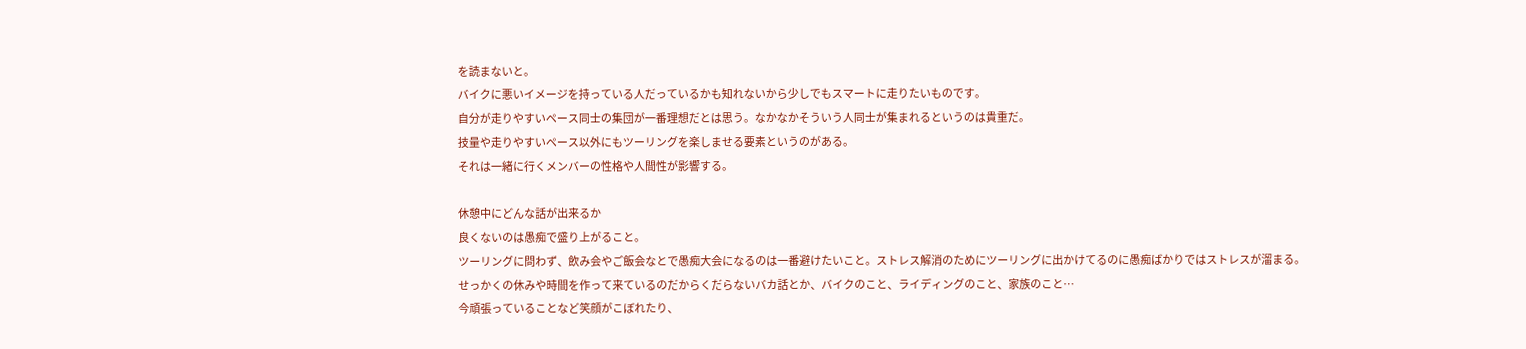を読まないと。
バイクに悪いイメージを持っている人だっているかも知れないから少しでもスマートに走りたいものです。
自分が走りやすいペース同士の集団が一番理想だとは思う。なかなかそういう人同士が集まれるというのは貴重だ。
技量や走りやすいペース以外にもツーリングを楽しませる要素というのがある。
それは一緒に行くメンバーの性格や人間性が影響する。

休憩中にどんな話が出来るか
良くないのは愚痴で盛り上がること。
ツーリングに問わず、飲み会やご飯会なとで愚痴大会になるのは一番避けたいこと。ストレス解消のためにツーリングに出かけてるのに愚痴ばかりではストレスが溜まる。
せっかくの休みや時間を作って来ているのだからくだらないバカ話とか、バイクのこと、ライディングのこと、家族のこと…
今頑張っていることなど笑顔がこぼれたり、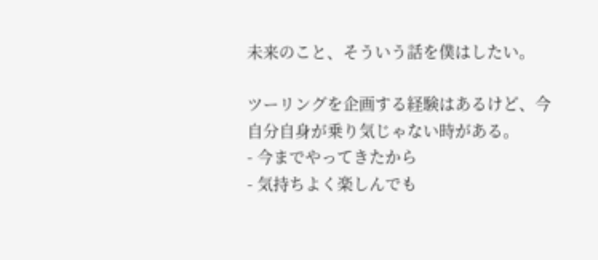未来のこと、そういう話を僕はしたい。

ツーリングを企画する経験はあるけど、今自分自身が乗り気じゃない時がある。
- 今までやってきたから
- 気持ちよく楽しんでも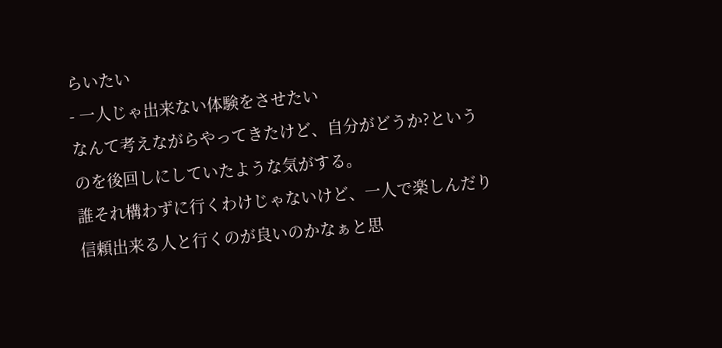らいたい
- 一人じゃ出来ない体験をさせたい
なんて考えながらやってきたけど、自分がどうか?というのを後回しにしていたような気がする。
誰それ構わずに行くわけじゃないけど、一人で楽しんだり信頼出来る人と行くのが良いのかなぁと思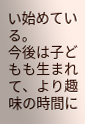い始めている。
今後は子どもも生まれて、より趣味の時間に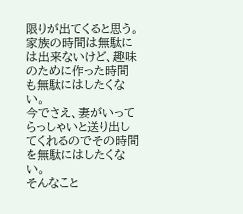限りが出てくると思う。家族の時間は無駄には出来ないけど、趣味のために作った時間も無駄にはしたくない。
今でさえ、妻がいってらっしゃいと送り出してくれるのでその時間を無駄にはしたくない。
そんなこと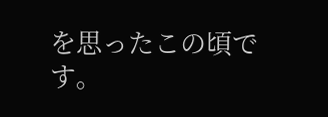を思ったこの頃です。